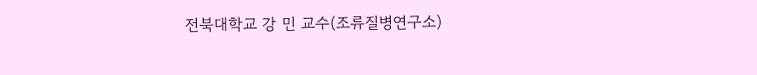전북대학교 강 민 교수(조류질병연구소)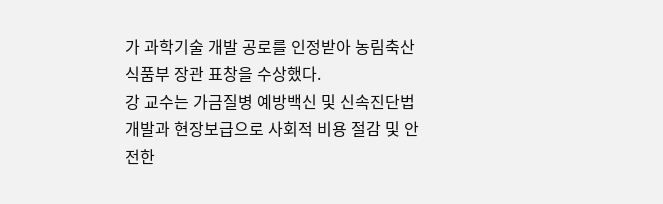가 과학기술 개발 공로를 인정받아 농림축산식품부 장관 표창을 수상했다.
강 교수는 가금질병 예방백신 및 신속진단법 개발과 현장보급으로 사회적 비용 절감 및 안전한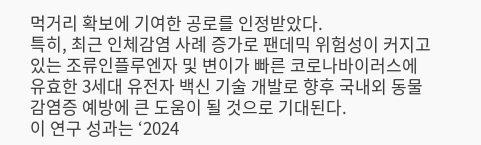먹거리 확보에 기여한 공로를 인정받았다.
특히, 최근 인체감염 사례 증가로 팬데믹 위험성이 커지고 있는 조류인플루엔자 및 변이가 빠른 코로나바이러스에 유효한 3세대 유전자 백신 기술 개발로 향후 국내외 동물감염증 예방에 큰 도움이 될 것으로 기대된다.
이 연구 성과는 ‘2024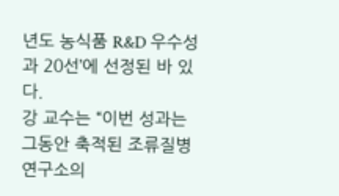년도 농식품 R&D 우수성과 20선’에 선정된 바 있다.
강 교수는 “이번 성과는 그동안 축적된 조류질병연구소의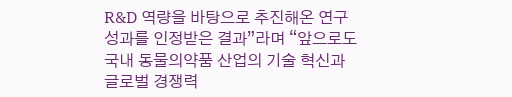R&D 역량을 바탕으로 추진해온 연구성과를 인정받은 결과”라며 “앞으로도 국내 동물의약품 산업의 기술 혁신과 글로벌 경쟁력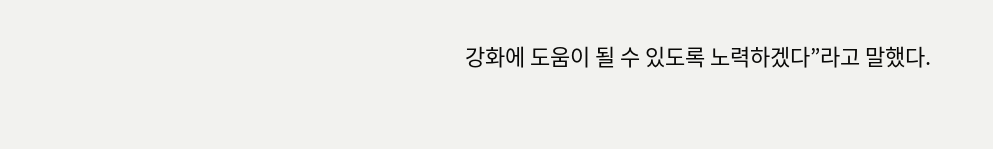강화에 도움이 될 수 있도록 노력하겠다”라고 말했다.